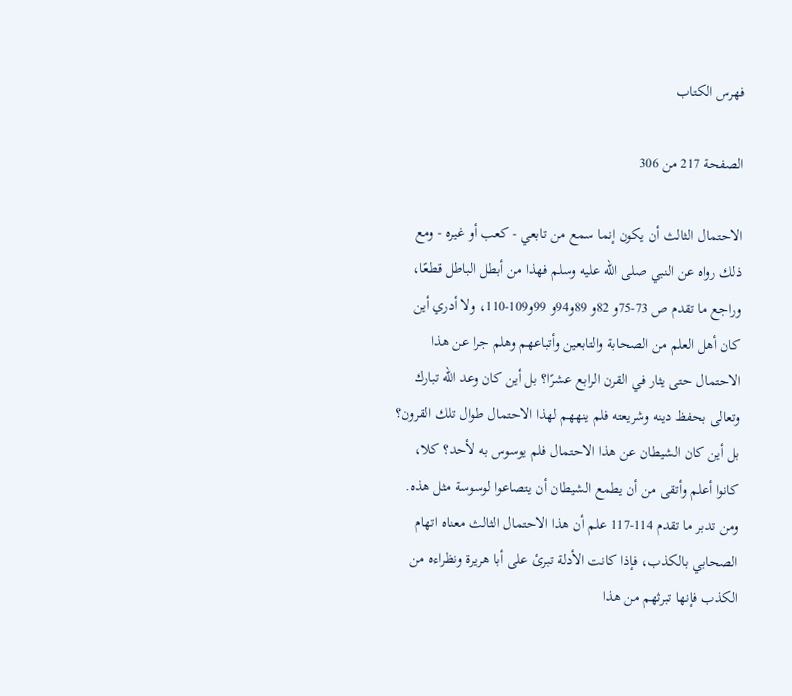فهرس الكتاب

الصفحة 217 من 306

الاحتمال الثالث أن يكون إنما سمع من تابعي - كعب أو غيره - ومع ذلك رواه عن النبي صلى الله عليه وسلم فهذا من أبطل الباطل قطعًا، وراجع ما تقدم ص 73-75و 82و 89و94و 99و109-110، ولا أدري أين كان أهل العلم من الصحابة والتابعين وأتباعهم وهلم جرا عن هذا الاحتمال حتى يثار في القرن الرابع عشرًا؟ بل أين كان وعد الله تبارك وتعالى بحفظ دينه وشريعته فلم ينههم لهذا الاحتمال طوال تلك القرون؟ بل أين كان الشيطان عن هذا الاحتمال فلم يوسوس به لأحد؟ كلا، كانوا أعلم وأتقى من أن يطمع الشيطان أن يتصاعوا لوسوسة مثل هذه. ومن تدبر ما تقدم 114-117 علم أن هذا الاحتمال الثالث معناه اتهام الصحابي بالكذب، فإذا كانت الأدلة تبرئ على أبا هريرة ونظراءه من الكذب فإنها تبرثهم من هذا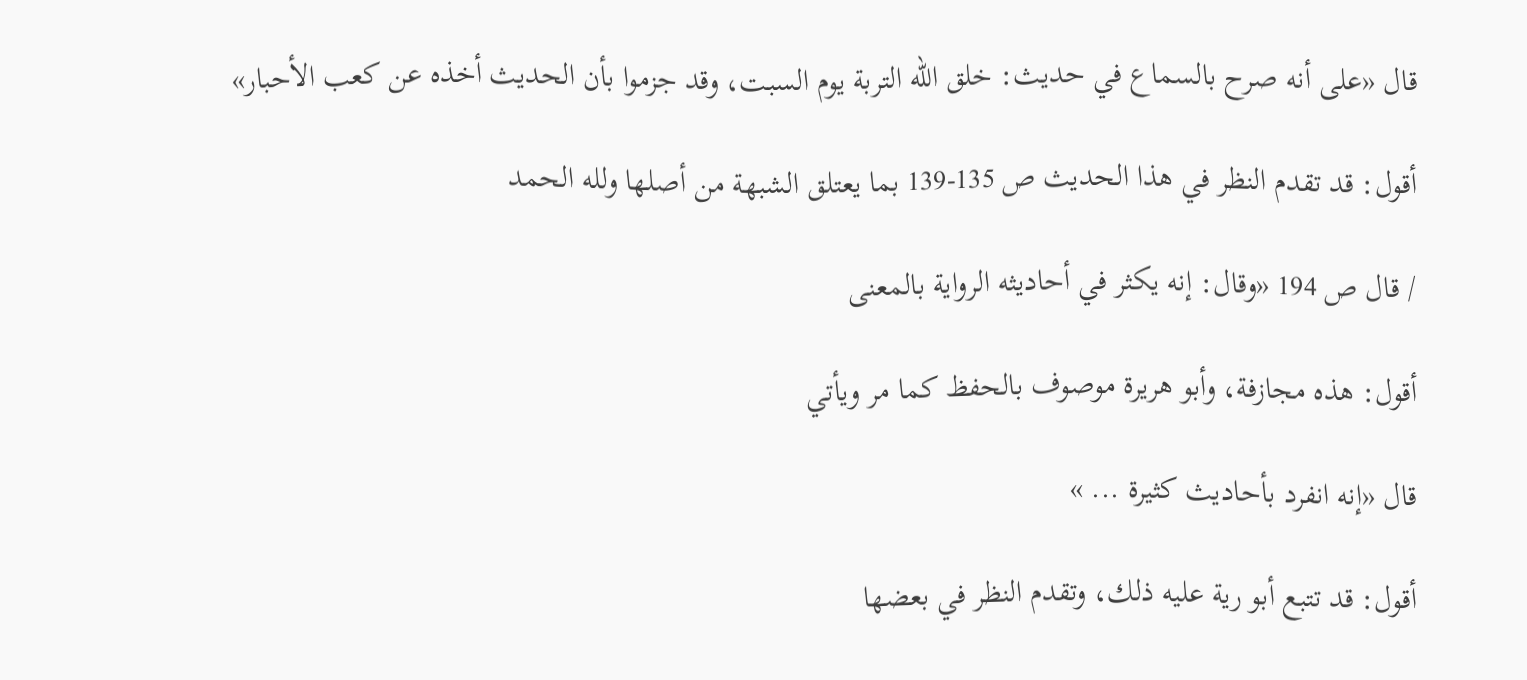قال «على أنه صرح بالسماع في حديث: خلق الله التربة يوم السبت، وقد جزموا بأن الحديث أخذه عن كعب الأحبار»

أقول: قد تقدم النظر في هذا الحديث ص 135-139 بما يعتلق الشبهة من أصلها ولله الحمد

/ قال ص 194 «وقال: إنه يكثر في أحاديثه الرواية بالمعنى

أقول: هذه مجازفة، وأبو هريرة موصوف بالحفظ كما مر ويأتي

قال «إنه انفرد بأحاديث كثيرة ... »

أقول: قد تتبع أبو رية عليه ذلك، وتقدم النظر في بعضها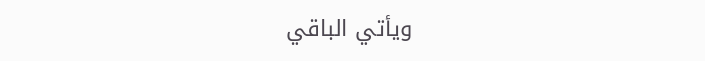ويأتي الباقي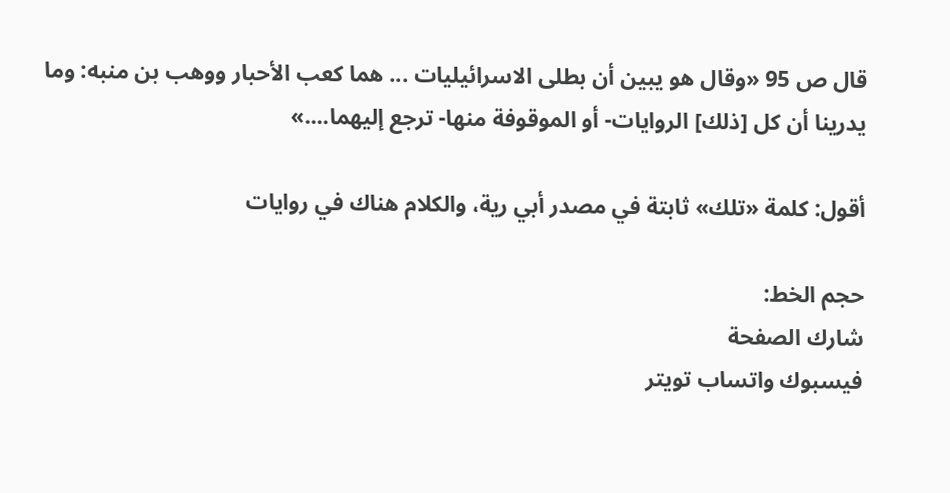قال ص 95 «وقال هو يبين أن بطلى الاسرائيليات ... هما كعب الأحبار ووهب بن منبه: وما يدرينا أن كل [ذلك] الروايات- أو الموقوفة منها- ترجع إليهما....»

أقول: كلمة «تلك» ثابتة في مصدر أبي رية، والكلام هناك في روايات

حجم الخط:
شارك الصفحة
فيسبوك واتساب تويتر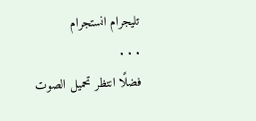تليجرام انستجرام
. . .
فضلًا انتظر تحميل الصوت